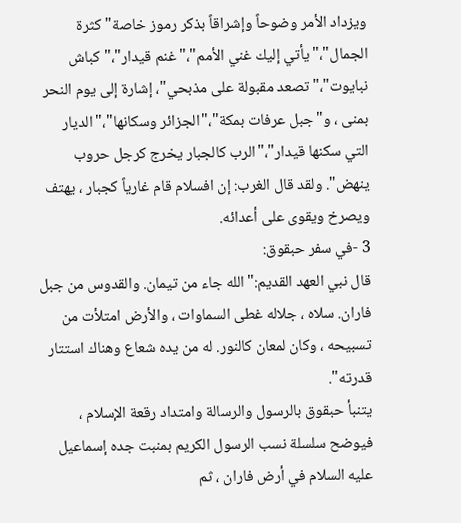ويزداد الأمر وضوحاً وإشراقاً بذكر رموز خاصة"كثرة الجمال"،"يأتي إليك غني الأمم"،"غنم قيدار"،"كباش نبايوت"،"تصعد مقبولة على مذبحي"، إشارة إلى يوم النحر بمنى ، و"جبل عرفات بمكة"،"الجزائر وسكانها"،"الديار التي سكنها قيدار"،"الرب كالجبار يخرج كرجل حروب ينهض". ولقد قال الغرب: إن افسلام قام غارياً كجبار ، يهتف ويصرخ ويقوى على أعدائه.
3 -في سفر حبقوق:
قال نبي العهد القديم:"الله جاء من تيمان. والقدوس من جبل فاران. سلاه ، جلاله غطى السماوات ، والأرض امتلأت من تسبيحه ، وكان لمعان كالنور. له من يده شعاع وهناك استتار قدرته".
يتنبأ حبقوق بالرسول والرسالة وامتداد رقعة الإسلام ، فيوضح سلسلة نسب الرسول الكريم بمنبت جده إسماعيل عليه السلام في أرض فاران ، ثم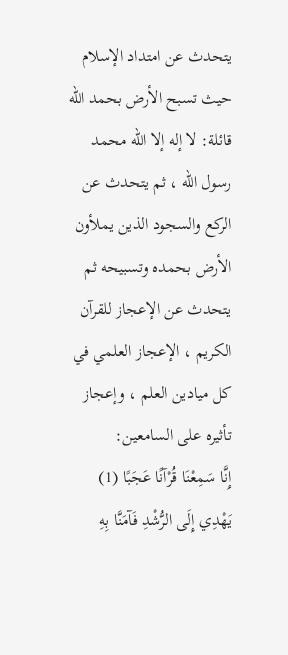يتحدث عن امتداد الإسلام حيث تسبح الأرض بحمد الله قائلة: لا إله إلا الله محمد رسول الله ، ثم يتحدث عن الركع والسجود الذين يملأون الأرض بحمده وتسبيحه ثم يتحدث عن الإعجاز للقرآن الكريم ، الإعجاز العلمي في كل ميادين العلم ، وإعجاز تأثيره على السامعين:
إِنَّا سَمِعْنَا قُرْآنًا عَجَبًا (1) يَهْدِي إِلَى الرُّشْدِ فَآمَنَّا بِهِ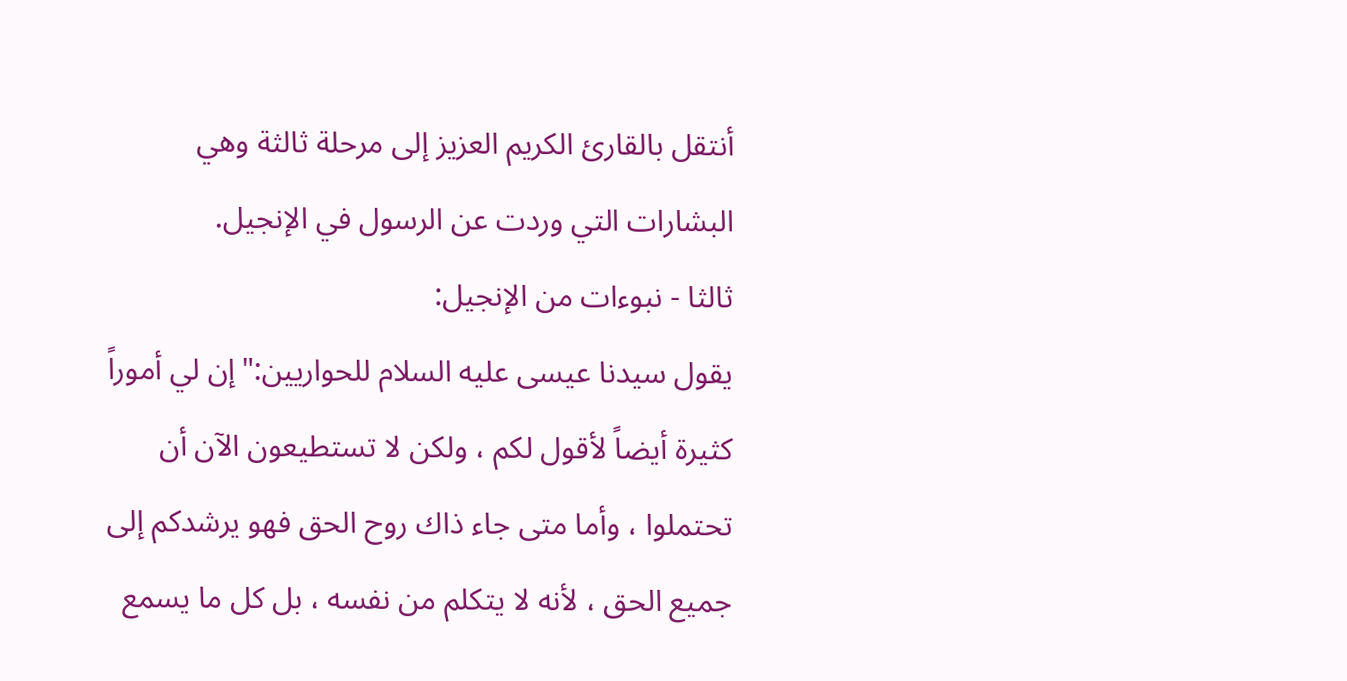أنتقل بالقارئ الكريم العزيز إلى مرحلة ثالثة وهي البشارات التي وردت عن الرسول في الإنجيل.
ثالثا - نبوءات من الإنجيل:
يقول سيدنا عيسى عليه السلام للحواريين:"إن لي أموراً كثيرة أيضاً لأقول لكم ، ولكن لا تستطيعون الآن أن تحتملوا ، وأما متى جاء ذاك روح الحق فهو يرشدكم إلى جميع الحق ، لأنه لا يتكلم من نفسه ، بل كل ما يسمع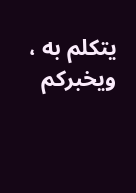يتكلم به ، ويخبركم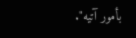بأمور آتيه".